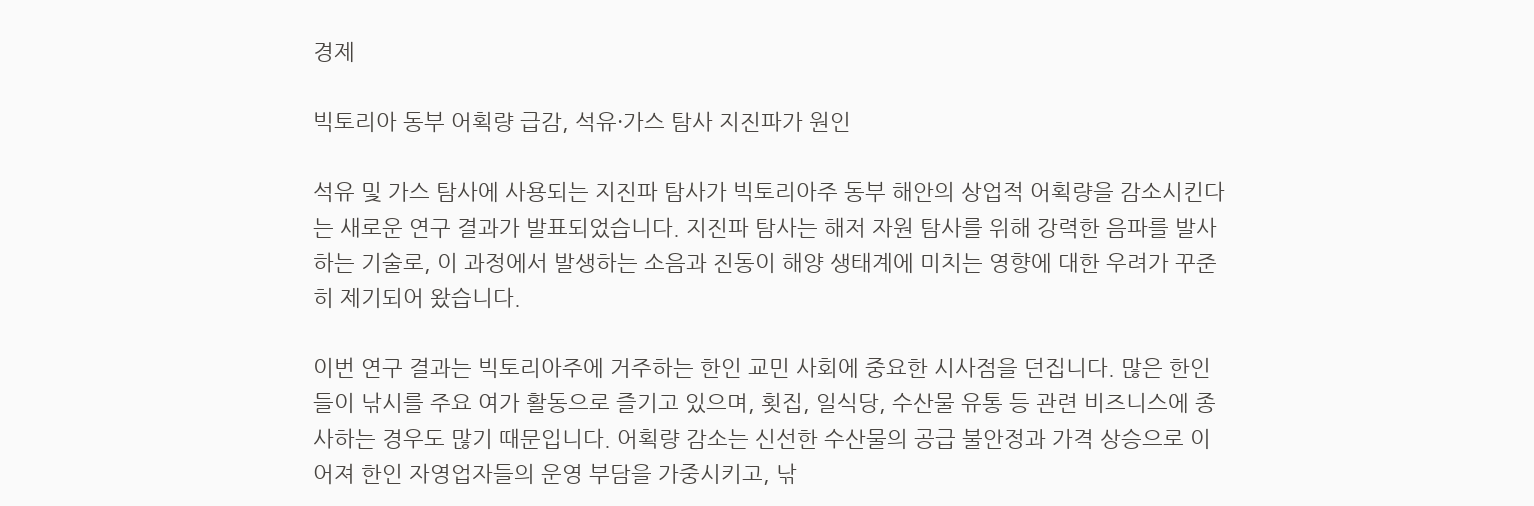경제

빅토리아 동부 어획량 급감, 석유·가스 탐사 지진파가 원인

석유 및 가스 탐사에 사용되는 지진파 탐사가 빅토리아주 동부 해안의 상업적 어획량을 감소시킨다는 새로운 연구 결과가 발표되었습니다. 지진파 탐사는 해저 자원 탐사를 위해 강력한 음파를 발사하는 기술로, 이 과정에서 발생하는 소음과 진동이 해양 생태계에 미치는 영향에 대한 우려가 꾸준히 제기되어 왔습니다.

이번 연구 결과는 빅토리아주에 거주하는 한인 교민 사회에 중요한 시사점을 던집니다. 많은 한인들이 낚시를 주요 여가 활동으로 즐기고 있으며, 횟집, 일식당, 수산물 유통 등 관련 비즈니스에 종사하는 경우도 많기 때문입니다. 어획량 감소는 신선한 수산물의 공급 불안정과 가격 상승으로 이어져 한인 자영업자들의 운영 부담을 가중시키고, 낚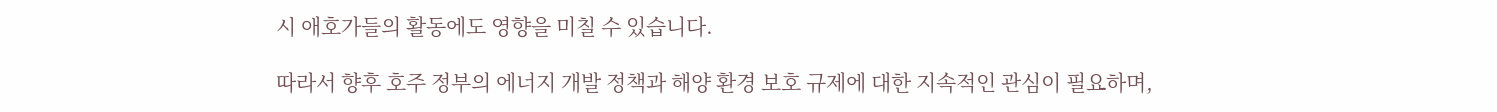시 애호가들의 활동에도 영향을 미칠 수 있습니다.

따라서 향후 호주 정부의 에너지 개발 정책과 해양 환경 보호 규제에 대한 지속적인 관심이 필요하며,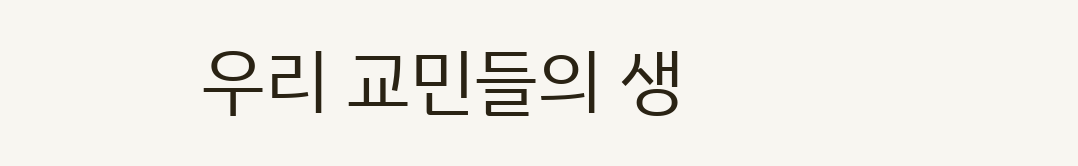우리 교민들의 생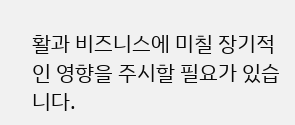활과 비즈니스에 미칠 장기적인 영향을 주시할 필요가 있습니다.